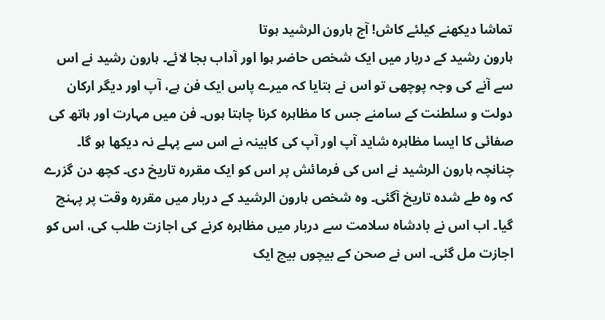تماشا دیکھنے کیلئے کاش! آج ہارون الرشید ہوتا
ہارون رشید کے دربار میں ایک شخص حاضر ہوا اور آداب بجا لائے۔ ہارون رشید نے اس سے آنے کی وجہ پوچھی تو اس نے بتایا کہ میرے پاس ایک فن ہے، آپ اور دیگر ارکان دولت و سلطنت کے سامنے جس کا مظاہرہ کرنا چاہتا ہوں۔ فن میں مہارت اور ہاتھ کی صفائی کا ایسا مظاہرہ شاید آپ اور آپ کی کابینہ نے اس سے پہلے نہ دیکھا ہو گا۔
چنانچہ ہارون الرشید نے اس کی فرمائش پر اس کو ایک مقررہ تاریخ دی۔ کچھ دن گزرے کہ وہ طے شدہ تاریخ آگئی۔ وہ شخص ہارون الرشید کے دربار میں مقررہ وقت پر پہنچ گیا۔ اب اس نے بادشاہ سلامت سے دربار میں مظاہرہ کرنے کی اجازت طلب کی، اس کو اجازت مل گئی۔ اس نے صحن کے بیچوں بیچ ایک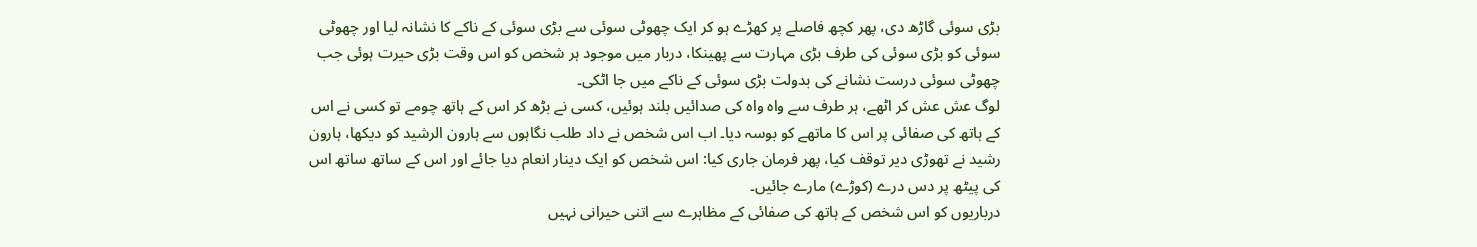بڑی سوئی گاڑھ دی، پھر کچھ فاصلے پر کھڑے ہو کر ایک چھوٹی سوئی سے بڑی سوئی کے ناکے کا نشانہ لیا اور چھوٹی سوئی کو بڑی سوئی کی طرف بڑی مہارت سے پھینکا، دربار میں موجود ہر شخص کو اس وقت بڑی حیرت ہوئی جب چھوٹی سوئی درست نشانے کی بدولت بڑی سوئی کے ناکے میں جا اٹکی۔
لوگ عش عش کر اٹھے، ہر طرف سے واہ واہ کی صدائیں بلند ہوئیں، کسی نے بڑھ کر اس کے ہاتھ چومے تو کسی نے اس کے ہاتھ کی صفائی پر اس کا ماتھے کو بوسہ دیا۔ اب اس شخص نے داد طلب نگاہوں سے ہارون الرشید کو دیکھا، ہارون رشید نے تھوڑی دیر توقف کیا، پھر فرمان جاری کیا: اس شخص کو ایک دینار انعام دیا جائے اور اس کے ساتھ ساتھ اس کی پیٹھ پر دس درے (کوڑے) مارے جائیں۔
درباریوں کو اس شخص کے ہاتھ کی صفائی کے مظاہرے سے اتنی حیرانی نہیں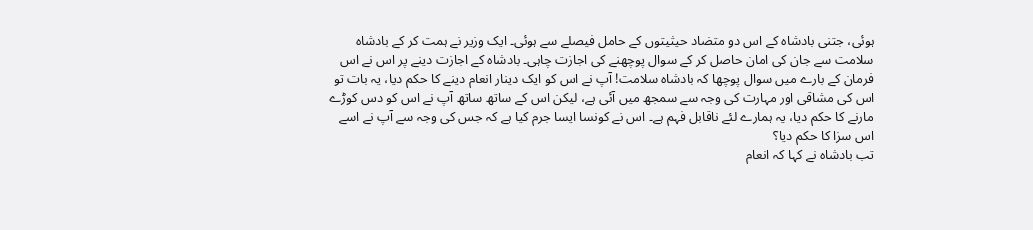ہوئی، جتنی بادشاہ کے اس دو متضاد حیثیتوں کے حامل فیصلے سے ہوئی۔ ایک وزیر نے ہمت کر کے بادشاہ سلامت سے جان کی امان حاصل کر کے سوال پوچھنے کی اجازت چاہی۔ بادشاہ کے اجازت دینے پر اس نے اس فرمان کے بارے میں سوال پوچھا کہ بادشاہ سلامت! آپ نے اس کو ایک دینار انعام دینے کا حکم دیا، یہ بات تو اس کی مشاقی اور مہارت کی وجہ سے سمجھ میں آئی ہے، لیکن اس کے ساتھ ساتھ آپ نے اس کو دس کوڑے مارنے کا حکم دیا، یہ ہمارے لئے ناقابل فہم ہے۔ اس نے کونسا ایسا جرم کیا ہے کہ جس کی وجہ سے آپ نے اسے اس سزا کا حکم دیا؟
تب بادشاہ نے کہا کہ انعام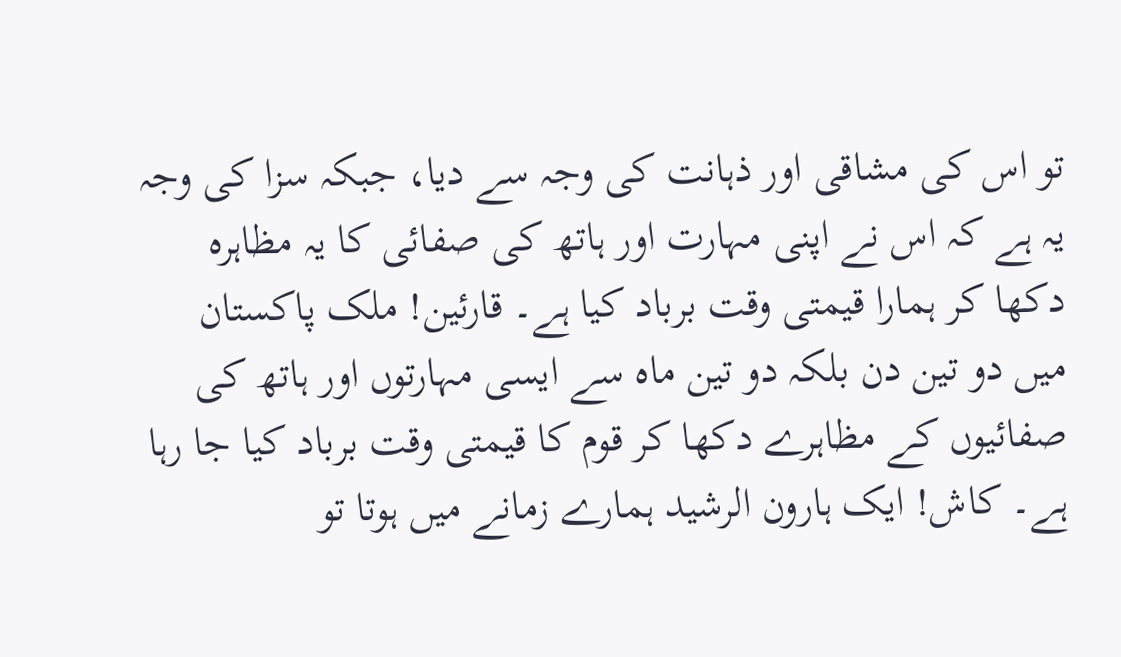تو اس کی مشاقی اور ذہانت کی وجہ سے دیا، جبکہ سزا کی وجہ یہ ہے کہ اس نے اپنی مہارت اور ہاتھ کی صفائی کا یہ مظاہرہ دکھا کر ہمارا قیمتی وقت برباد کیا ہے۔ قارئین! ملک پاکستان میں دو تین دن بلکہ دو تین ماہ سے ایسی مہارتوں اور ہاتھ کی صفائیوں کے مظاہرے دکھا کر قوم کا قیمتی وقت برباد کیا جا رہا ہے۔ کاش! ایک ہارون الرشید ہمارے زمانے میں ہوتا تو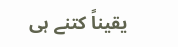یقیناً کتنے ہی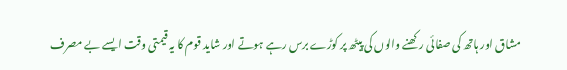مشاق اور ہاتھ کی صفائی رکھنے والوں کی پیٹھ پر کوڑے برس رہے ہوتے اور شاید قوم کا یہ قیمتی وقت ایسے بے مصرف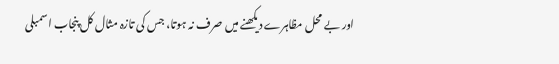اور بے محل مظاہرے دیکھنے میں صرف نہ ہوتا، جس کی تازہ مثال کل پنجاب اسمبلی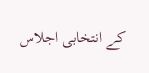کے انتخابی اجلاس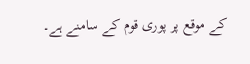کے موقع پر پوری قوم کے سامنے ہے۔